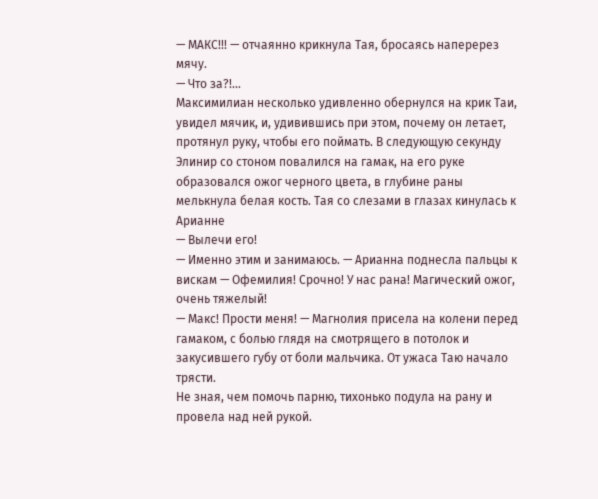— МАКС!!! — отчаянно крикнула Тая, бросаясь наперерез мячу.
— Что за?!…
Максимилиан несколько удивленно обернулся на крик Таи, увидел мячик, и, удивившись при этом, почему он летает, протянул руку, чтобы его поймать. В следующую секунду Элинир со стоном повалился на гамак, на его руке образовался ожог черного цвета, в глубине раны мелькнула белая кость. Тая со слезами в глазах кинулась к Арианне
— Вылечи его!
— Именно этим и занимаюсь. — Арианна поднесла пальцы к вискам — Офемилия! Срочно! У нас рана! Магический ожог, очень тяжелый!
— Макс! Прости меня! — Магнолия присела на колени перед гамаком, с болью глядя на смотрящего в потолок и закусившего губу от боли мальчика. От ужаса Таю начало трясти.
Не зная, чем помочь парню, тихонько подула на рану и провела над ней рукой.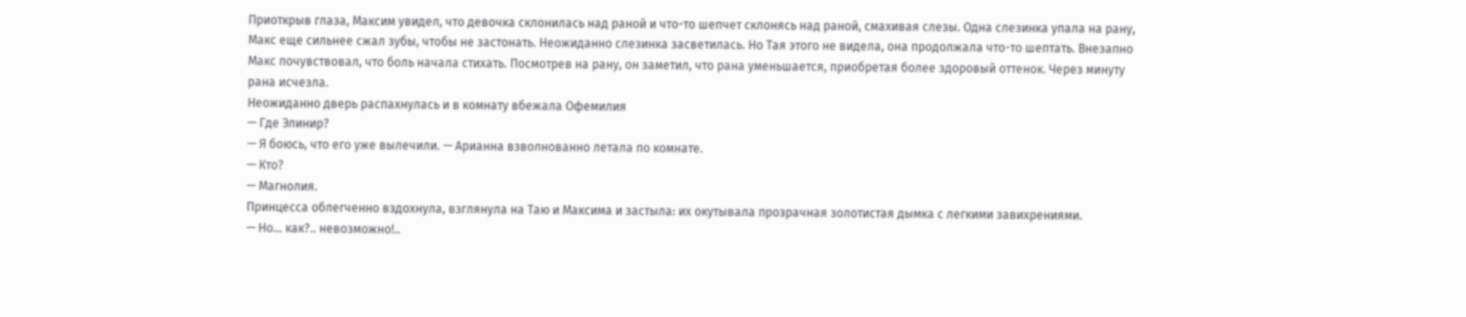Приоткрыв глаза, Максим увидел, что девочка склонилась над раной и что-то шепчет склонясь над раной, смахивая слезы. Одна слезинка упала на рану, Макс еще сильнее сжал зубы, чтобы не застонать. Неожиданно слезинка засветилась. Но Тая этого не видела, она продолжала что-то шептать. Внезапно Макс почувствовал, что боль начала стихать. Посмотрев на рану, он заметил, что рана уменьшается, приобретая более здоровый оттенок. Через минуту рана исчезла.
Неожиданно дверь распахнулась и в комнату вбежала Офемилия
— Где Элинир?
— Я боюсь, что его уже вылечили. — Арианна взволнованно летала по комнате.
— Кто?
— Магнолия.
Принцесса облегченно вздохнула, взглянула на Таю и Максима и застыла: их окутывала прозрачная золотистая дымка с легкими завихрениями.
— Но… как?.. невозможно!..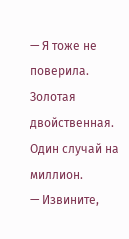— Я тоже не поверила. Золотая двойственная. Один случай на миллион.
— Извините,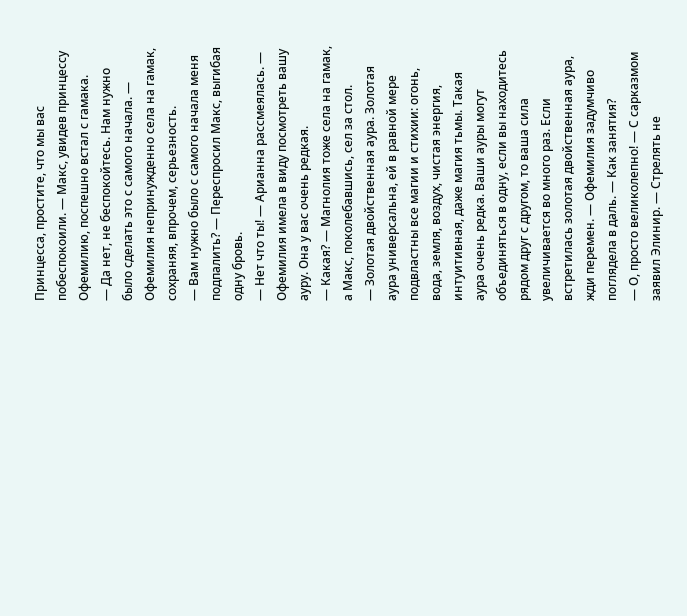Принцесса, простите, что мы вас побеспокоили. — Макс, увидев принцессу Офемилию, поспешно встал с гамака.
— Да нет, не беспокойтесь. Нам нужно было сделать это с самого начала. — Офемилия непринужденно села на гамак, сохраняя, впрочем, серьезность.
— Вам нужно было с самого начала меня подпалить? — Переспросил Макс, выгибая одну бровь.
— Нет что ты! — Арианна рассмеялась. — Офемилия имела в виду посмотреть вашу ауру. Она у вас очень редкая.
— Какая? — Магнолия тоже села на гамак, а Макс, поколебавшись, сел за стол.
— Золотая двойственная аура. Золотая аура универсальна, ей в равной мере подвластны все магии и стихии: огонь, вода, земля, воздух, чистая энергия, интуитивная, даже магия тьмы. Такая аура очень редка. Ваши ауры могут объединяться в одну, если вы находитесь рядом друг с другом, то ваша сила увеличивается во много раз. Если встретилась золотая двойственная аура, жди перемен. — Офемилия задумчиво поглядела в даль. — Как занятия?
— О, просто великолепно! — С сарказмом заявил Элинир. — Стрелять не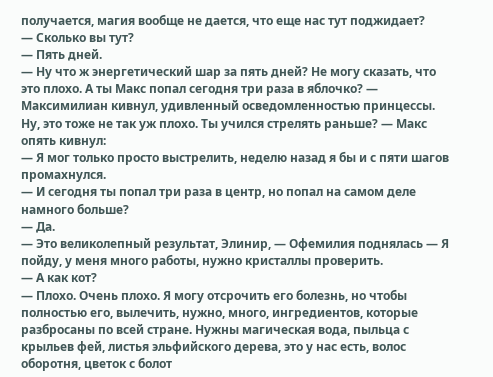получается, магия вообще не дается, что еще нас тут поджидает?
— Сколько вы тут?
— Пять дней.
— Ну что ж энергетический шар за пять дней? Не могу сказать, что это плохо. А ты Макс попал сегодня три раза в яблочко? — Максимилиан кивнул, удивленный осведомленностью принцессы. Ну, это тоже не так уж плохо. Ты учился стрелять раньше? — Макс опять кивнул:
— Я мог только просто выстрелить, неделю назад я бы и с пяти шагов промахнулся.
— И сегодня ты попал три раза в центр, но попал на самом деле намного больше?
— Да.
— Это великолепный результат, Элинир, — Офемилия поднялась — Я пойду, у меня много работы, нужно кристаллы проверить.
— А как кот?
— Плохо. Очень плохо. Я могу отсрочить его болезнь, но чтобы полностью его, вылечить, нужно, много, ингредиентов, которые разбросаны по всей стране. Нужны магическая вода, пыльца с крыльев фей, листья эльфийского дерева, это у нас есть, волос оборотня, цветок с болот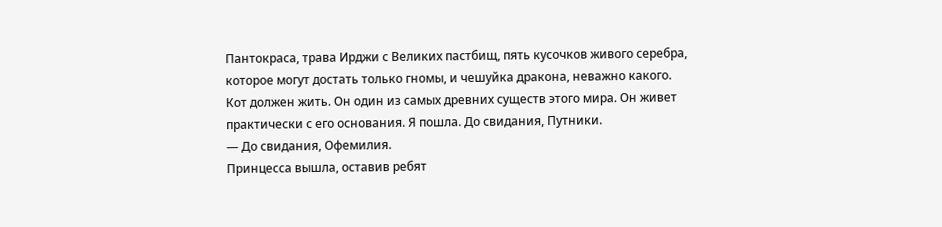Пантокраса, трава Ирджи с Великих пастбищ, пять кусочков живого серебра, которое могут достать только гномы, и чешуйка дракона, неважно какого. Кот должен жить. Он один из самых древних существ этого мира. Он живет практически с его основания. Я пошла. До свидания, Путники.
— До свидания, Офемилия.
Принцесса вышла, оставив ребят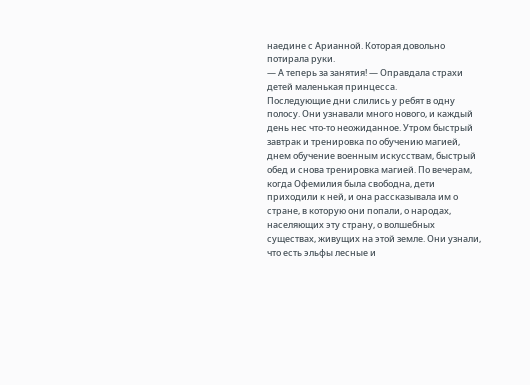наедине с Арианной. Которая довольно потирала руки.
— А теперь за занятия! — Оправдала страхи детей маленькая принцесса.
Последующие дни слились у ребят в одну полосу. Они узнавали много нового, и каждый день нес что-то неожиданное. Утром быстрый завтрак и тренировка по обучению магией, днем обучение военным искусствам, быстрый обед и снова тренировка магией. По вечерам, когда Офемилия была свободна, дети приходили к ней, и она рассказывала им о стране, в которую они попали, о народах, населяющих эту страну, о волшебных существах, живущих на этой земле. Они узнали, что есть эльфы лесные и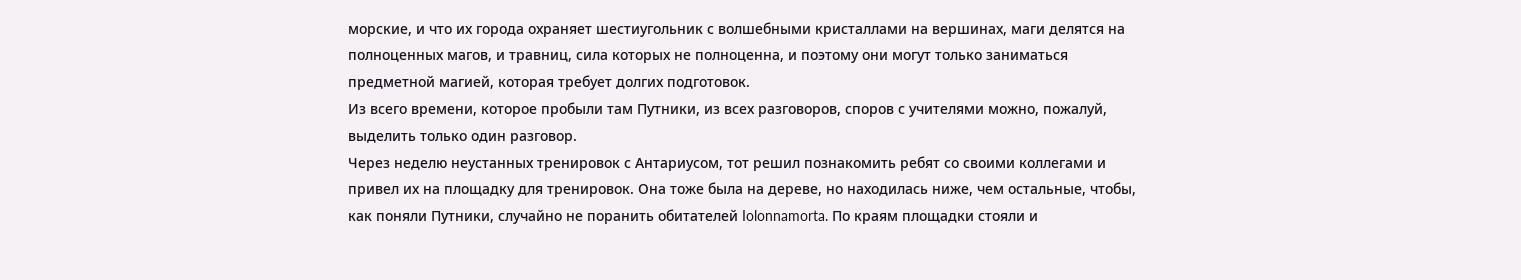морские, и что их города охраняет шестиугольник с волшебными кристаллами на вершинах, маги делятся на полноценных магов, и травниц, сила которых не полноценна, и поэтому они могут только заниматься предметной магией, которая требует долгих подготовок.
Из всего времени, которое пробыли там Путники, из всех разговоров, споров с учителями можно, пожалуй, выделить только один разговор.
Через неделю неустанных тренировок с Антариусом, тот решил познакомить ребят со своими коллегами и привел их на площадку для тренировок. Она тоже была на дереве, но находилась ниже, чем остальные, чтобы, как поняли Путники, случайно не поранить обитателей Iolonnamorta. По краям площадки стояли и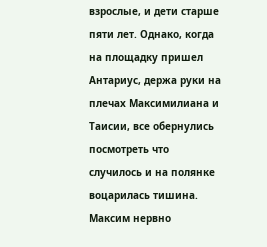взрослые, и дети старше пяти лет. Однако, когда на площадку пришел Антариус, держа руки на плечах Максимилиана и Таисии, все обернулись посмотреть что случилось и на полянке воцарилась тишина. Максим нервно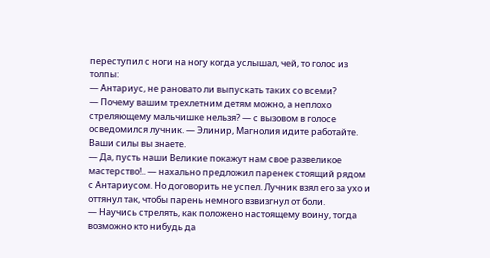переступил с ноги на ногу когда услышал, чей, то голос из толпы:
— Антариус, не рановато ли выпускать таких со всеми?
— Почему вашим трехлетним детям можно, а неплохо стреляющему мальчишке нельзя? — с вызовом в голосе осведомился лучник. — Элинир, Магнолия идите работайте. Ваши силы вы знаете.
— Да, пусть наши Великие покажут нам свое развеликое мастерство!.. — нахально предложил паренек стоящий рядом с Антариусом. Но договорить не успел. Лучник взял его за ухо и оттянул так, чтобы парень немного взвизгнул от боли.
— Научись стрелять, как положено настоящему воину, тогда возможно кто нибудь да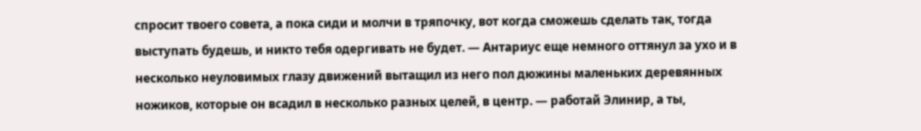спросит твоего совета, а пока сиди и молчи в тряпочку, вот когда сможешь сделать так, тогда выступать будешь, и никто тебя одергивать не будет. — Антариус еще немного оттянул за ухо и в несколько неуловимых глазу движений вытащил из него пол дюжины маленьких деревянных ножиков, которые он всадил в несколько разных целей, в центр. — работай Элинир, а ты,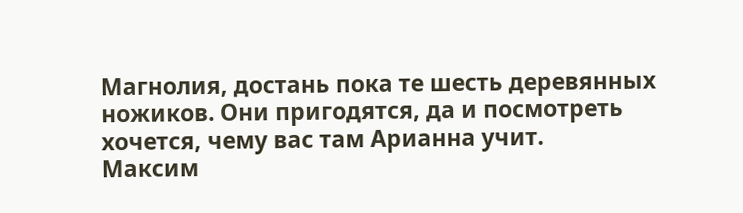Магнолия, достань пока те шесть деревянных ножиков. Они пригодятся, да и посмотреть хочется, чему вас там Арианна учит.
Максим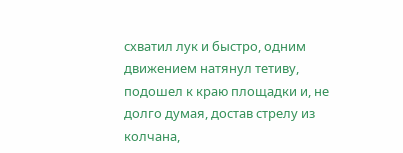схватил лук и быстро, одним движением натянул тетиву, подошел к краю площадки и, не долго думая, достав стрелу из колчана,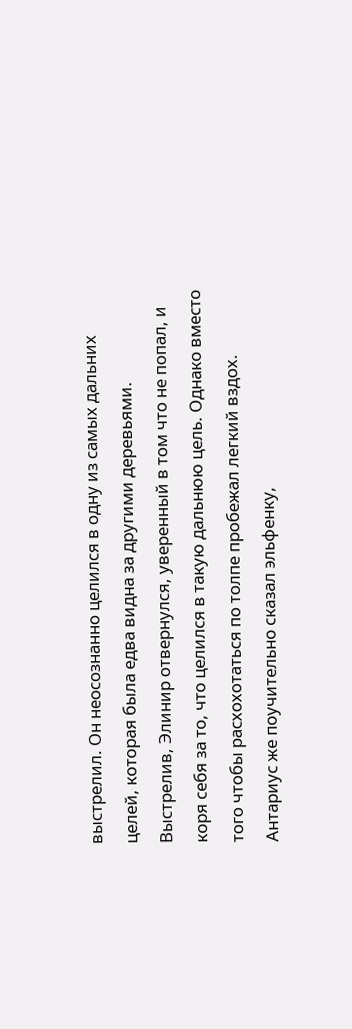выстрелил. Он неосознанно целился в одну из самых дальних целей, которая была едва видна за другими деревьями. Выстрелив, Элинир отвернулся, уверенный в том что не попал, и коря себя за то, что целился в такую дальнюю цель. Однако вместо того чтобы расхохотаться по толпе пробежал легкий вздох. Антариус же поучительно сказал эльфенку,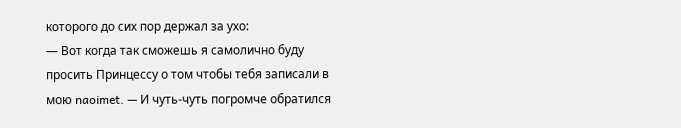которого до сих пор держал за ухо:
— Вот когда так сможешь я самолично буду просить Принцессу о том чтобы тебя записали в мою naoimet. — И чуть-чуть погромче обратился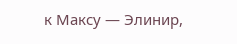к Максу — Элинир,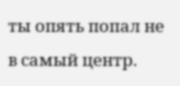ты опять попал не в самый центр.